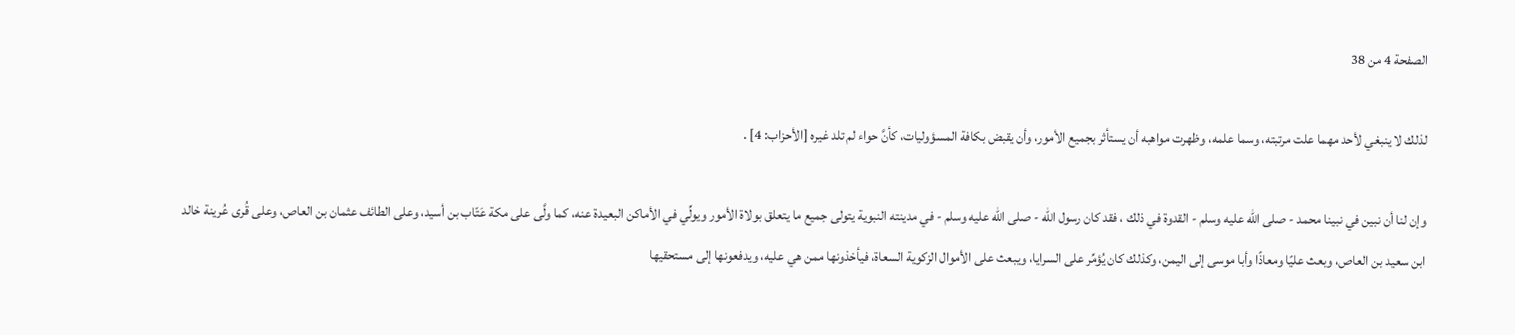الصفحة 4 من 38

لذلك لا ينبغي لأحد مهما علت مرتبته، وسما علمه، وظهرت مواهبه أن يستأثر بجميع الأمور، وأن يقبض بكافة المسؤوليات، كأنَّ حواء لم تلد غيره [الأحزاب: 4] .

وإن لنا أن نبين في نبينا محمد - صلى الله عليه وسلم - القدوة في ذلك ، فقد كان رسول الله - صلى الله عليه وسلم - في مدينته النبوية يتولى جميع ما يتعلق بولاة الأمور ويولِّي في الأماكن البعيدة عنه، كما ولَّى على مكة عَتّاب بن أسيد، وعلى الطائف عثمان بن العاص، وعلى قُرى عُرينة خالد ابن سعيد بن العاص، وبعث عليًا ومعاذًا وأبا موسى إلى اليمن، وكذلك كان يُؤمِّر على السرايا، ويبعث على الأموال الزكوية السعاة، فيأخذونها ممن هي عليه، ويدفعونها إلى مستحقيها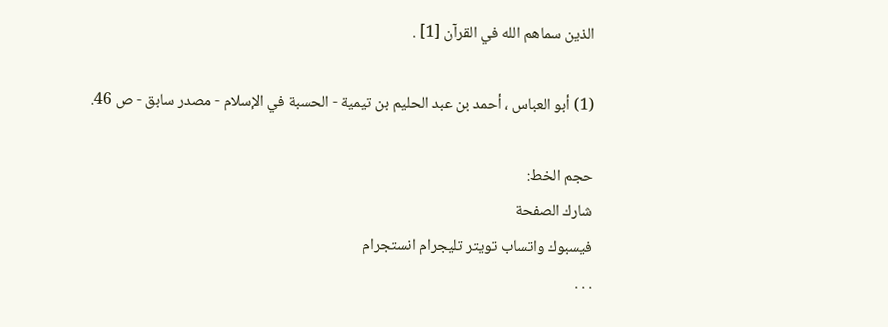الذين سماهم الله في القرآن [1] .

(1) أبو العباس ، أحمد بن عبد الحليم بن تيمية - الحسبة في الإسلام - مصدر سابق - ص 46.

حجم الخط:
شارك الصفحة
فيسبوك واتساب تويتر تليجرام انستجرام
. . .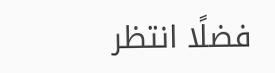فضلًا انتظر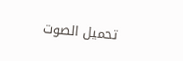تحميل الصوت